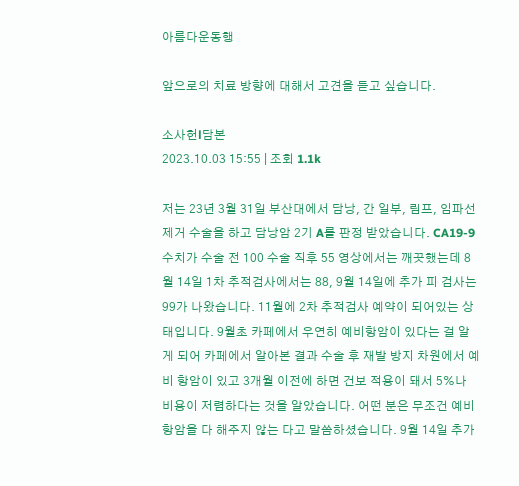아름다운동행

앞으로의 치료 방향에 대해서 고견을 듣고 싶습니다.

소사헌l담본
2023.10.03 15:55 | 조회 1.1k

저는 23년 3월 31일 부산대에서 담낭, 간 일부, 림프, 임파선 제거 수술을 하고 담낭암 2기 A를 판정 받았습니다. CA19-9 수치가 수술 전 100 수술 직후 55 영상에서는 깨끗했는데 8월 14일 1차 추적검사에서는 88, 9월 14일에 추가 피 검사는 99가 나왔습니다. 11월에 2차 추적검사 예약이 되어있는 상태입니다. 9월초 카페에서 우연히 예비항암이 있다는 걸 알게 되어 카페에서 알아본 결과 수술 후 재발 방지 차원에서 예비 항암이 있고 3개월 이전에 하면 건보 적용이 돼서 5%나 비용이 저렴하다는 것을 알았습니다. 어떤 분은 무조건 예비 항암을 다 해주지 않는 다고 말씀하셨습니다. 9월 14일 추가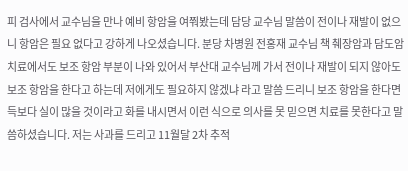피 검사에서 교수님을 만나 예비 항암을 여쭤봤는데 담당 교수님 말씀이 전이나 재발이 없으니 항암은 필요 없다고 강하게 나오셨습니다. 분당 차병원 전홍재 교수님 책 췌장암과 담도암 치료에서도 보조 항암 부분이 나와 있어서 부산대 교수님께 가서 전이나 재발이 되지 않아도 보조 항암을 한다고 하는데 저에게도 필요하지 않겠냐 라고 말씀 드리니 보조 항암을 한다면 득보다 실이 많을 것이라고 화를 내시면서 이런 식으로 의사를 못 믿으면 치료를 못한다고 말씀하셨습니다. 저는 사과를 드리고 11월달 2차 추적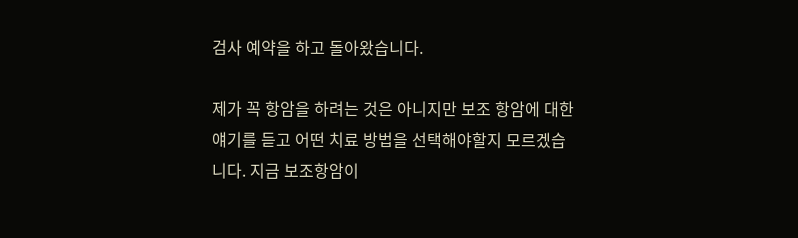검사 예약을 하고 돌아왔습니다.

제가 꼭 항암을 하려는 것은 아니지만 보조 항암에 대한 얘기를 듣고 어떤 치료 방법을 선택해야할지 모르겠습니다. 지금 보조항암이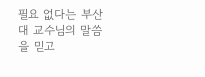필요 없다는 부산대 교수님의 말씀을 믿고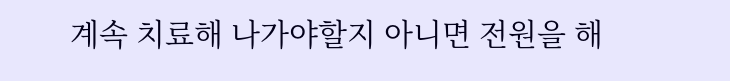계속 치료해 나가야할지 아니면 전원을 해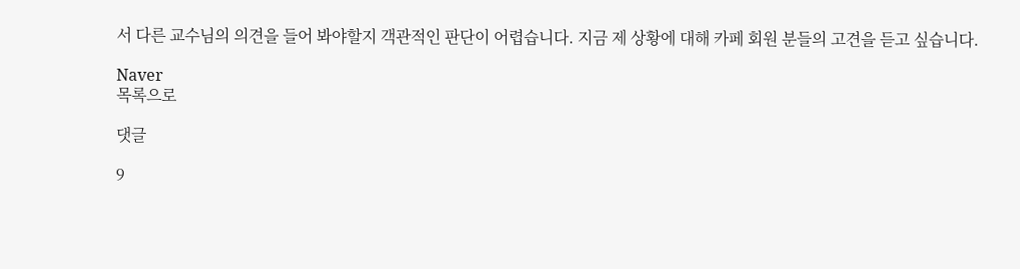서 다른 교수님의 의견을 들어 봐야할지 객관적인 판단이 어렵습니다. 지금 제 상황에 대해 카페 회원 분들의 고견을 듣고 싶습니다.

Naver
목록으로

댓글

9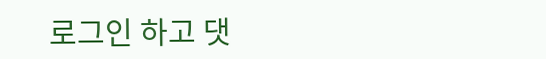로그인 하고 댓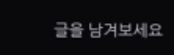글을 남겨보세요